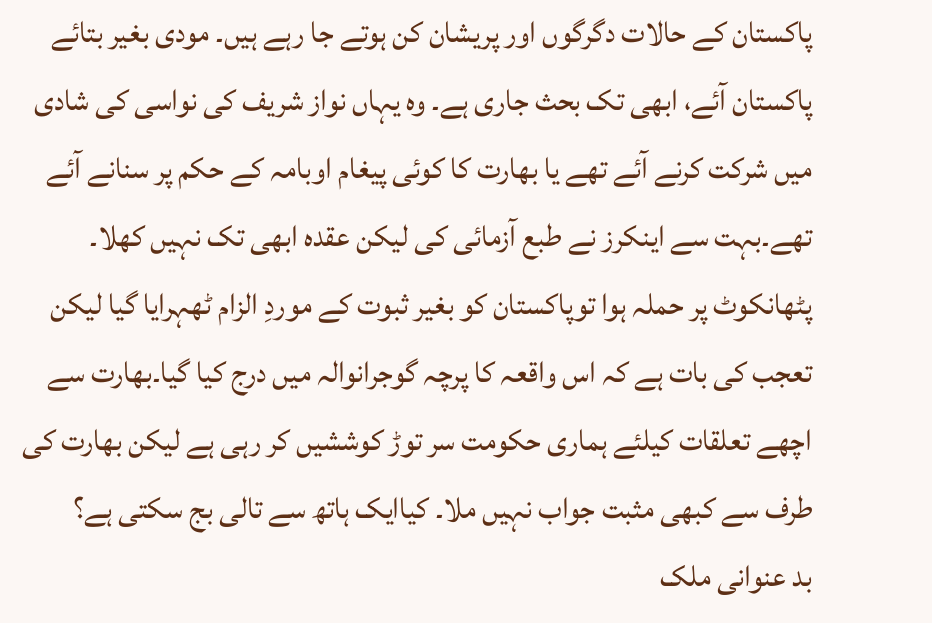پاکستان کے حالات دگرگوں اور پریشان کن ہوتے جا رہے ہیں۔ مودی بغیر بتائے پاکستان آئے، ابھی تک بحث جاری ہے۔ وہ یہاں نواز شریف کی نواسی کی شادی میں شرکت کرنے آئے تھے یا بھارت کا کوئی پیغام اوبامہ کے حکم پر سنانے آئے تھے۔بہت سے اینکرز نے طبع آزمائی کی لیکن عقدہ ابھی تک نہیں کھلا۔ پٹھانکوٹ پر حملہ ہوا توپاکستان کو بغیر ثبوت کے موردِ الزام ٹھہرایا گیا لیکن تعجب کی بات ہے کہ اس واقعہ کا پرچہ گوجرانوالہ میں درج کیا گیا۔بھارت سے اچھے تعلقات کیلئے ہماری حکومت سر توڑ کوششیں کر رہی ہے لیکن بھارت کی طرف سے کبھی مثبت جواب نہیں ملا۔ کیاایک ہاتھ سے تالی بج سکتی ہے؟
بد عنوانی ملک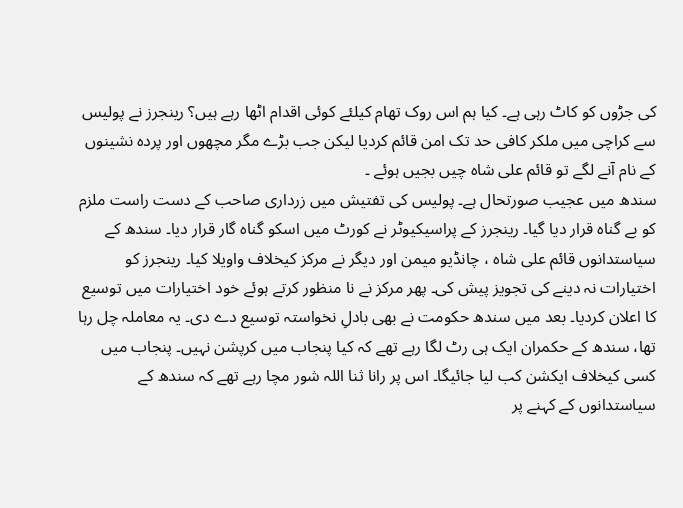کی جڑوں کو کاٹ رہی ہے۔ کیا ہم اس روک تھام کیلئے کوئی اقدام اٹھا رہے ہیں؟ رینجرز نے پولیس سے کراچی میں ملکر کافی حد تک امن قائم کردیا لیکن جب بڑے مگر مچھوں اور پردہ نشینوں کے نام آنے لگے تو قائم علی شاہ چیں بجیں ہوئے ۔
سندھ میں عجیب صورتحال ہے۔ پولیس کی تفتیش میں زرداری صاحب کے دست راست ملزم کو بے گناہ قرار دیا گیا۔ رینجرز کے پراسیکیوٹر نے کورٹ میں اسکو گناہ گار قرار دیا۔ سندھ کے سیاستدانوں قائم علی شاہ ، چانڈیو میمن اور دیگر نے مرکز کیخلاف واویلا کیا۔ رینجرز کو اختیارات نہ دینے کی تجویز پیش کی۔ پھر مرکز نے نا منظور کرتے ہوئے خود اختیارات میں توسیع کا اعلان کردیا۔ بعد میں سندھ حکومت نے بھی بادلِ نخواستہ توسیع دے دی۔ یہ معاملہ چل رہا تھا، سندھ کے حکمران ایک ہی رٹ لگا رہے تھے کہ کیا پنجاب میں کرپشن نہیں۔ پنجاب میں کسی کیخلاف ایکشن کب لیا جائیگا۔ اس پر رانا ثنا اللہ شور مچا رہے تھے کہ سندھ کے سیاستدانوں کے کہنے پر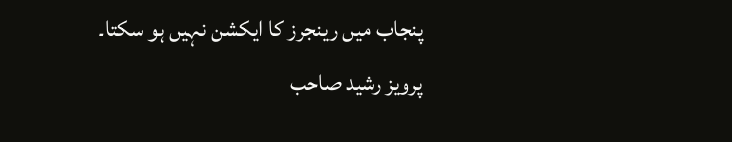پنجاب میں رینجرز کا ایکشن نہیں ہو سکتا۔ پرویز رشید صاحب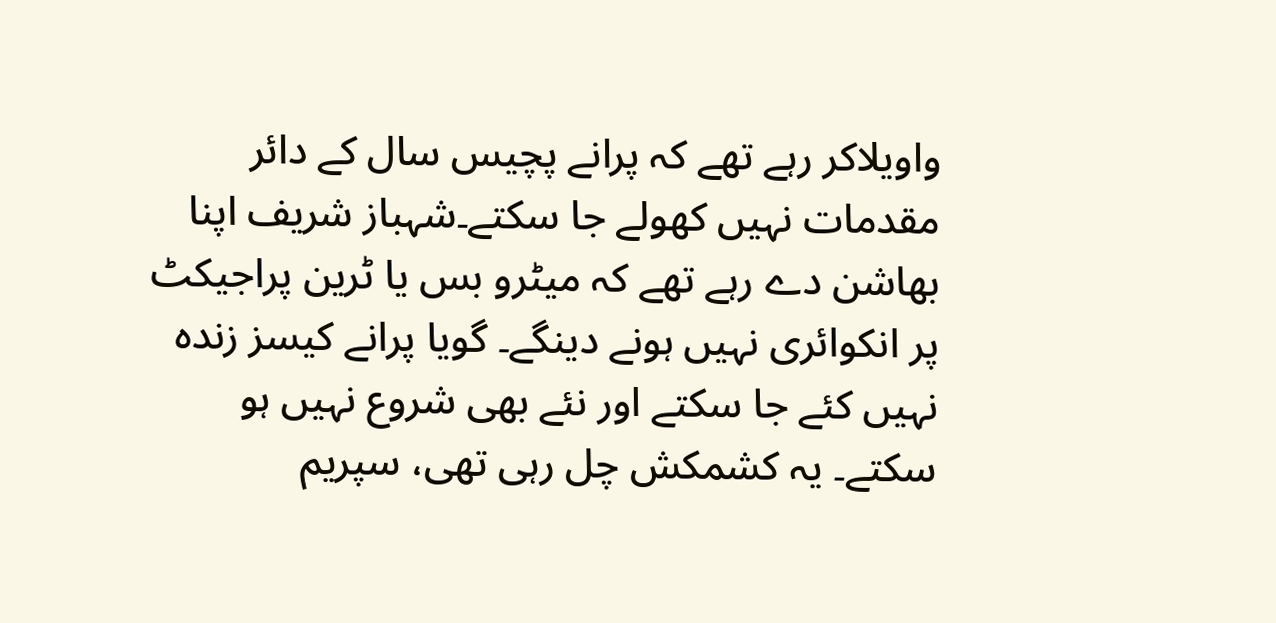واویلاکر رہے تھے کہ پرانے پچیس سال کے دائر مقدمات نہیں کھولے جا سکتے۔شہباز شریف اپنا بھاشن دے رہے تھے کہ میٹرو بس یا ٹرین پراجیکٹ پر انکوائری نہیں ہونے دینگے۔ گویا پرانے کیسز زندہ نہیں کئے جا سکتے اور نئے بھی شروع نہیں ہو سکتے۔ یہ کشمکش چل رہی تھی، سپریم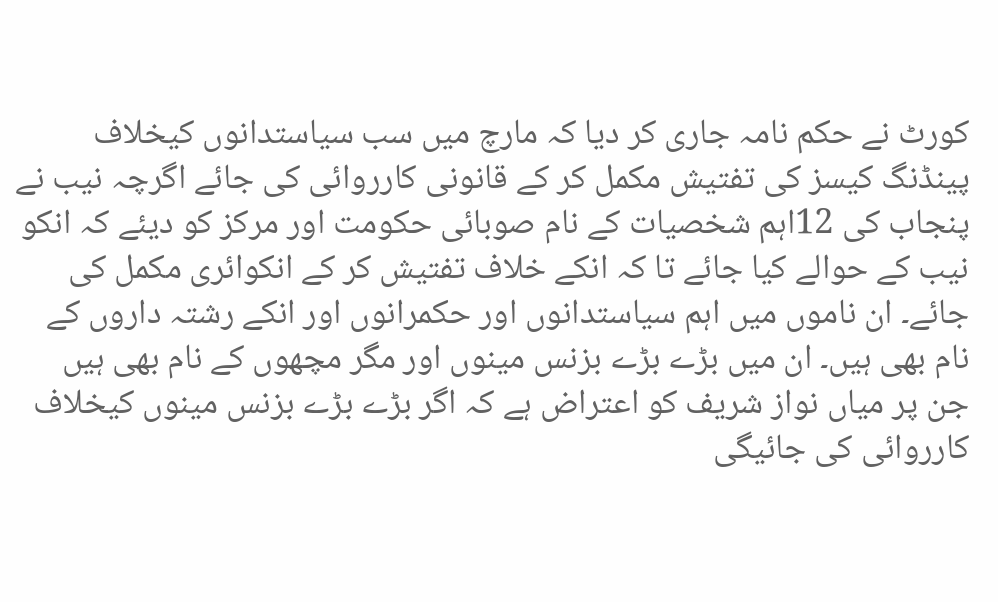کورٹ نے حکم نامہ جاری کر دیا کہ مارچ میں سب سیاستدانوں کیخلاف پینڈنگ کیسز کی تفتیش مکمل کر کے قانونی کارروائی کی جائے اگرچہ نیب نے پنجاب کی 12اہم شخصیات کے نام صوبائی حکومت اور مرکز کو دیئے کہ انکو نیب کے حوالے کیا جائے تا کہ انکے خلاف تفتیش کر کے انکوائری مکمل کی جائے۔ ان ناموں میں اہم سیاستدانوں اور حکمرانوں اور انکے رشتہ داروں کے نام بھی ہیں۔ ان میں بڑے بڑے بزنس مینوں اور مگر مچھوں کے نام بھی ہیں جن پر میاں نواز شریف کو اعتراض ہے کہ اگر بڑے بڑے بزنس مینوں کیخلاف کارروائی کی جائیگی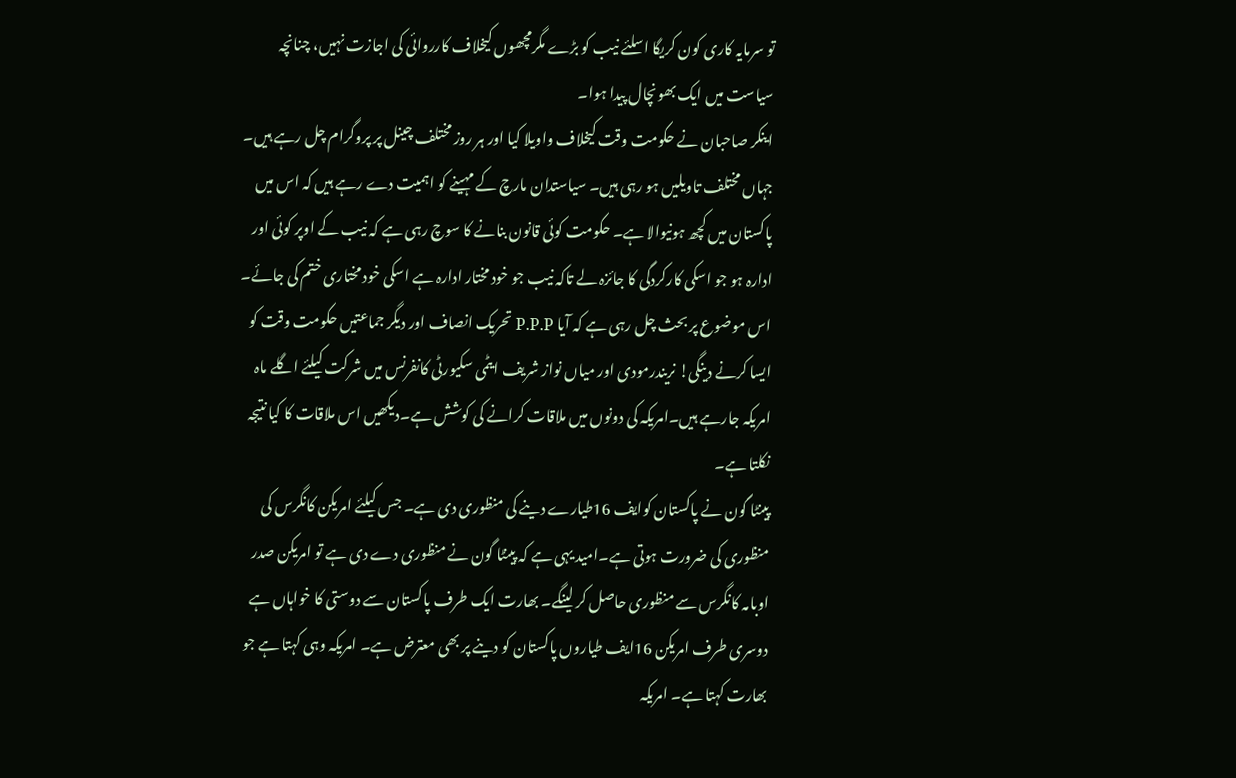تو سرمایہ کاری کون کریگا اسلئے نیب کو بڑے مگرمچھوں کیخلاف کارروائی کی اجازت نہیں، چنانچہ سیاست میں ایک بھونچال پیدا ہوا۔
اینکر صاحبان نے حکومت وقت کیخلاف واویلا کیا اور ہر روز مختلف چینل پر پروگرام چل رہے ہیں۔ جہاں مختلف تاویلیں ہو رہی ہیں۔ سیاستدان مارچ کے مہینے کو اہمیت دے رہے ہیں کہ اس میں پاکستان میں کچھ ہونیوالا ہے۔ حکومت کوئی قانون بنانے کا سوچ رہی ہے کہ نیب کے اوپر کوئی اور ادارہ ہو جو اسکی کارکردگی کا جائزہ لے تاکہ نیب جو خود مختار ادارہ ہے اسکی خود مختاری ختم کی جائے۔ اس موضوع پر بحث چل رہی ہے کہ آیا P.P.P تحریک انصاف اور دیگر جماعتیں حکومت وقت کو ایسا کرنے دینگی! نریندرمودی اور میاں نواز شریف ایٹمی سکیورٹی کانفرنس میں شرکت کیلئے اگلے ماہ امریکہ جارہے ہیں۔امریکہ کی دونوں میں ملاقات کرانے کی کوشش ہے۔دیکھیں اس ملاقات کا کیا نتیجہ نکلتا ہے۔
پینٹا گون نے پاکستان کوایف 16طیارے دینے کی منظوری دی ہے۔ جس کیلئے امریکن کانگرس کی منظوری کی ضرورت ہوتی ہے۔امید یہی ہے کہ پینٹا گون نے منظوری دے دی ہے تو امریکن صدر اوبامہ کانگرس سے منظوری حاصل کر لینگے۔ بھارت ایک طرف پاکستان سے دوستی کا خواہاں ہے دوسری طرف امریکن 16ایف طیاروں پاکستان کو دینے پر بھی معترض ہے۔ امریکہ وہی کہتا ہے جو بھارت کہتا ہے۔ امریکہ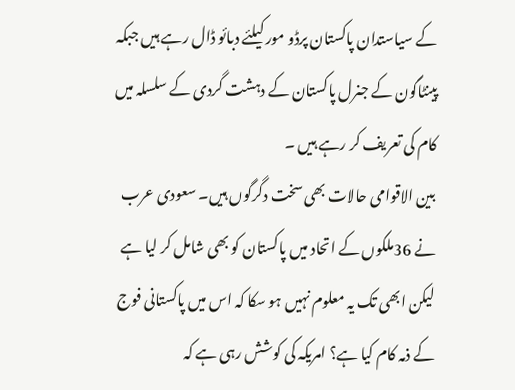کے سیاستدان پاکستان پرڈو مور کیلئے دبائو ڈال رہے ہیں جبکہ پینٹاگون کے جنرل پاکستان کے دہشت گردی کے سلسلہ میں کام کی تعریف کر رہے ہیں ۔
بین الاقوامی حالات بھی سخت دگرگوں ہیں۔ سعودی عرب نے 36ملکوں کے اتحاد میں پاکستان کو بھی شامل کر لیا ہے لیکن ابھی تک یہ معلوم نہیں ہو سکا کہ اس میں پاکستانی فوج کے ذمہ کام کیا ہے؟ امریکہ کی کوشش رہی ہے کہ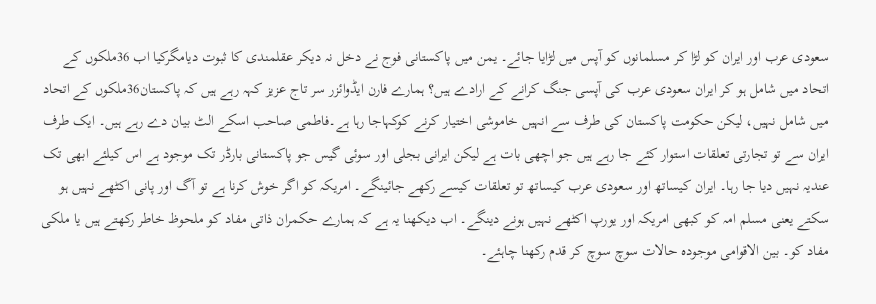سعودی عرب اور ایران کو لڑا کر مسلمانوں کو آپس میں لڑایا جائے۔ یمن میں پاکستانی فوج نے دخل نہ دیکر عقلمندی کا ثبوت دیامگرکیا اب 36ملکوں کے اتحاد میں شامل ہو کر ایران سعودی عرب کی آپسی جنگ کرانے کے ارادے ہیں؟ ہمارے فارن ایڈوائزر سر تاج عزیز کہہ رہے ہیں کہ پاکستان36ملکوں کے اتحاد میں شامل نہیں، لیکن حکومت پاکستان کی طرف سے انہیں خاموشی اختیار کرنے کوکہاجا رہا ہے۔فاطمی صاحب اسکے الٹ بیان دے رہے ہیں۔ ایک طرف ایران سے تو تجارتی تعلقات استوار کئے جا رہے ہیں جو اچھی بات ہے لیکن ایرانی بجلی اور سوئی گیس جو پاکستانی بارڈر تک موجود ہے اس کیلئے ابھی تک عندیہ نہیں دیا جا رہا۔ ایران کیساتھ اور سعودی عرب کیساتھ تو تعلقات کیسے رکھے جائینگے۔ امریکہ کو اگر خوش کرنا ہے تو آگ اور پانی اکٹھے نہیں ہو سکتے یعنی مسلم امہ کو کبھی امریکہ اور یورپ اکٹھے نہیں ہونے دینگے۔ اب دیکھنا یہ ہے کہ ہمارے حکمران ذاتی مفاد کو ملحوظ خاطر رکھتے ہیں یا ملکی مفاد کو۔ بین الاقوامی موجودہ حالات سوچ سوچ کر قدم رکھنا چاہئے۔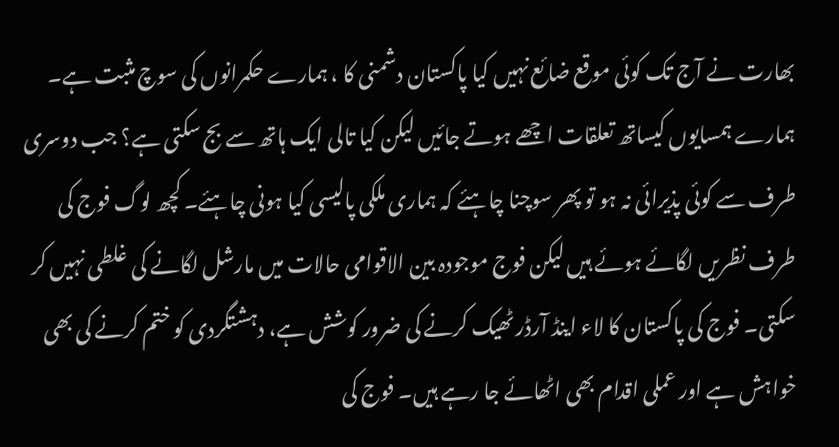بھارت نے آج تک کوئی موقع ضائع نہیں کیا پاکستان دشمنی کا ، ہمارے حکمرانوں کی سوچ مثبت ہے۔ ہمارے ہمسایوں کیساتھ تعلقات اچھے ہوتے جائیں لیکن کیا تالی ایک ہاتھ سے بج سکتی ہے؟ جب دوسری طرف سے کوئی پذیرائی نہ ہو تو پھر سوچنا چاہئے کہ ہماری ملکی پالیسی کیا ہونی چاہئے۔ کچھ لوگ فوج کی طرف نظریں لگائے ہوئے ہیں لیکن فوج موجودہ بین الاقوامی حالات میں مارشل لگانے کی غلطی نہیں کر سکتی۔ فوج کی پاکستان کا لاء اینڈ آرڈر ٹھیک کرنے کی ضرور کوشش ہے، دہشتگردی کو ختم کرنے کی بھی خواہش ہے اور عملی اقدام بھی اٹھائے جا رہے ہیں۔ فوج کی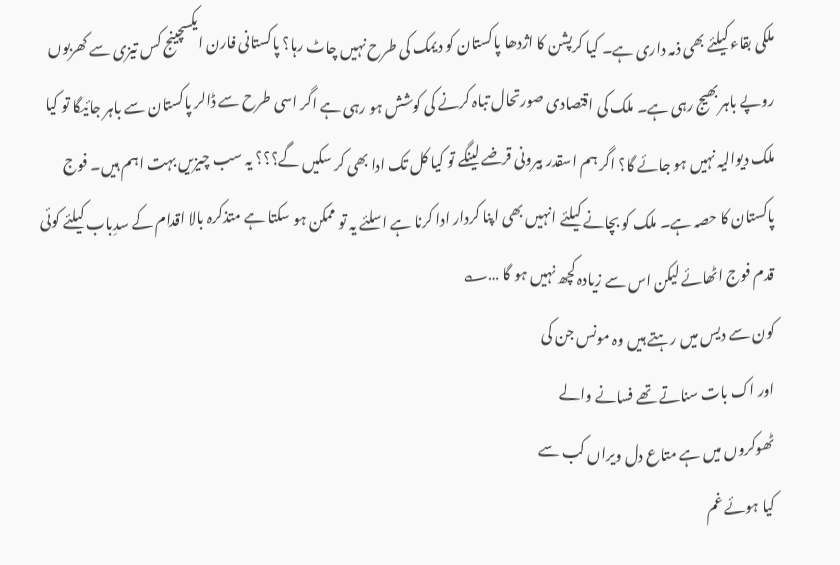ملکی بقاء کیلئے بھی ذمہ داری ہے۔ کیا کرپشن کا اژدھا پاکستان کو دیمک کی طرح نہیں چاٹ رہا؟ پاکستانی فارن ایکسچینج کس تیزی سے کھربوں روپے باہر بھیج رہی ہے۔ ملک کی اقتصادی صورتحال تباہ کرنے کی کوشش ہو رہی ہے اگر اسی طرح سے ڈالر پاکستان سے باہر جائیگا تو کیا ملک دیوالیہ نہیں ہو جائے گا؟ اگر ہم اسقدر بیرونی قرضے لینگے تو کیا کل تک ادا بھی کر سکیں گے؟؟؟ یہ سب چیزیں بہت اہم ہیں۔ فوج پاکستان کا حصہ ہے۔ ملک کو بچانے کیلئے انہیں بھی اپنا کردار ادا کرنا ہے اسلئے یہ تو ممکن ہو سکتا ہے متذکرہ بالا اقدام کے سدِباب کیلئے کوئی قدم فوج اٹھائے لیکن اس سے زیادہ کچھ نہیں ہو گا …؎
کون سے دیس میں رہتے ہیں وہ مونس جن کی
اور اک بات سناتے تھے فسانے والے
ٹھوکروں میں ہے متاع دل ویراں کب سے
کیا ہوئے غم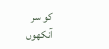کو سر آنکھوں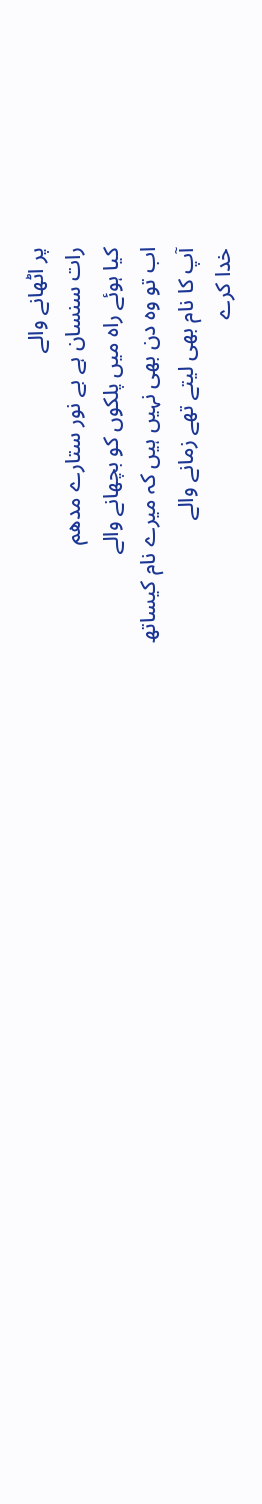پر اٹھانے والے
رات سنسان ہے بے نور ستارے مدھم
کیا ہوئے راہ میں پلکوں کو بچھانے والے
اب تو وہ دن بھی نہیں ہیں کہ میرے نام کیساتھ
آپ کا نام بھی لیتے تھے زمانے والے
خدا کرے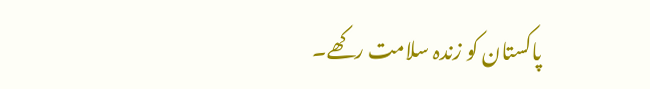پاکستان کو زندہ سلامت رکھے۔